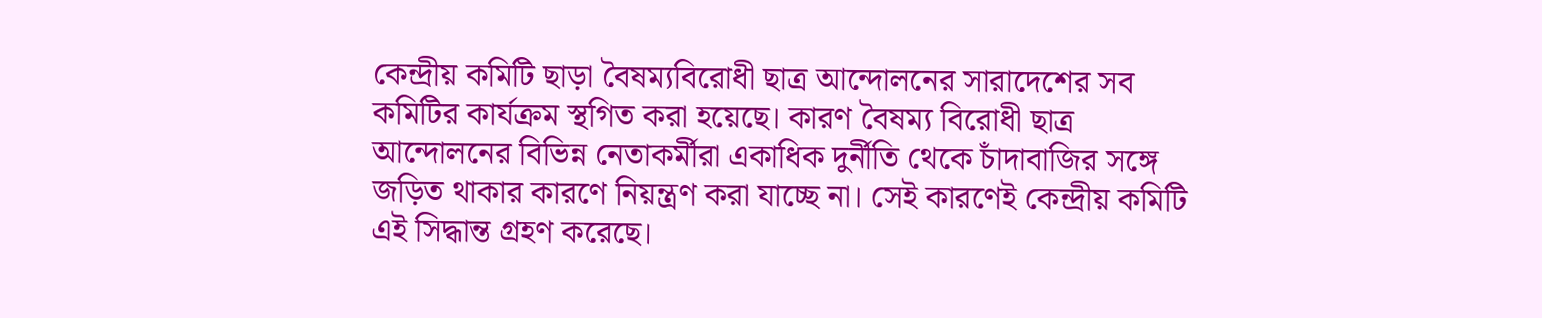কেন্দ্রীয় কমিটি ছাড়া বৈষম্যবিরোধী ছাত্র আন্দোলনের সারাদেশের সব কমিটির কার্যক্রম স্থগিত করা হয়েছে। কারণ বৈষম্য বিরোধী ছাত্র আন্দোলনের বিভিন্ন নেতাকর্মীরা একাধিক দুর্নীতি থেকে চাঁদাবাজির সঙ্গে জড়িত থাকার কারণে নিয়ন্ত্রণ করা যাচ্ছে না। সেই কারণেই কেন্দ্রীয় কমিটি এই সিদ্ধান্ত গ্রহণ করেছে।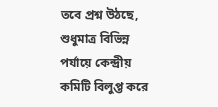তবে প্রশ্ন উঠছে, শুধুমাত্র বিভিন্ন পর্যায়ে কেন্দ্রীয় কমিটি বিলুপ্ত করে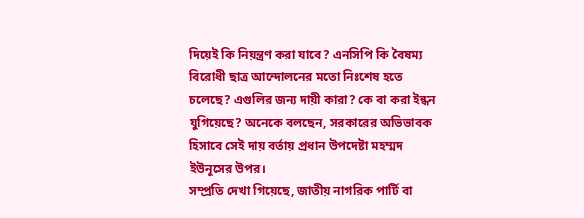দিয়েই কি নিয়ন্ত্রণ করা যাবে? এনসিপি কি বৈষম্য বিরোধী ছাত্র আন্দোলনের মতো নিঃশেষ হতে চলেছে? এগুলির জন্য দায়ী কারা? কে বা করা ইন্ধন যুগিয়েছে? অনেকে বলছেন, সরকারের অভিভাবক হিসাবে সেই দায় বর্তায় প্রধান উপদেষ্টা মহম্মদ ইউনূসের উপর।
সম্প্রতি দেখা গিয়েছে, জাতীয় নাগরিক পার্টি বা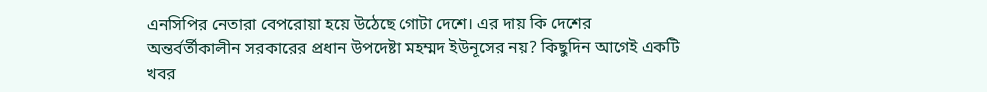এনসিপির নেতারা বেপরোয়া হয়ে উঠেছে গোটা দেশে। এর দায় কি দেশের অন্তর্বর্তীকালীন সরকারের প্রধান উপদেষ্টা মহম্মদ ইউনূসের নয়? কিছুদিন আগেই একটি খবর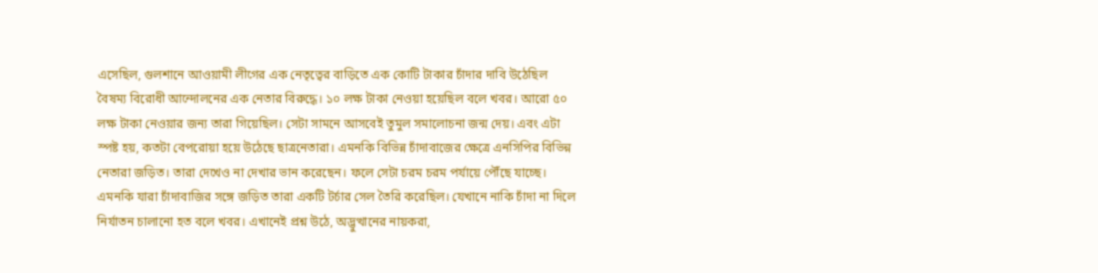এসেছিল, গুলশানে আওয়ামী লীগের এক নেতৃত্বের বাড়িতে এক কোটি টাকার চাঁদার দাবি উঠেছিল বৈষম্য বিরোধী আন্দোলনের এক নেতার বিরুদ্ধে। ১০ লক্ষ টাকা নেওয়া হয়েছিল বলে খবর। আরো ৫০ লক্ষ টাকা নেওয়ার জন্য তারা গিয়েছিল। সেটা সামনে আসবেই তুমুল সমালোচনা জন্ম দেয়। এবং এটা স্পষ্ট হয়, কতটা বেপরোয়া হয়ে উঠেছে ছাত্রনেতারা। এমনকি বিভিন্ন চাঁদাবাজের ক্ষেত্রে এনসিপির বিভিন্ন নেতারা জড়িত। তারা দেখেও না দেখার ভান করেছেন। ফলে সেটা চরম চরম পর্যায়ে পৌঁছে যাচ্ছে। এমনকি যারা চাঁদাবাজির সঙ্গে জড়িত তারা একটি টর্চার সেল তৈরি করেছিল। যেখানে নাকি চাঁদা না দিলে নির্যাতন চালানো হত বলে খবর। এখানেই প্রশ্ন উঠে, অদ্ভুত্থানের নায়করা,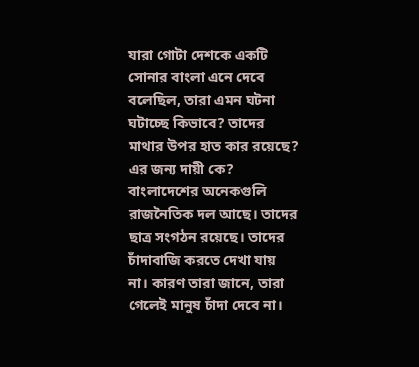যারা গোটা দেশকে একটি সোনার বাংলা এনে দেবে বলেছিল, তারা এমন ঘটনা ঘটাচ্ছে কিভাবে? তাদের মাথার উপর হাত কার রয়েছে? এর জন্য দায়ী কে?
বাংলাদেশের অনেকগুলি রাজনৈতিক দল আছে। তাদের ছাত্র সংগঠন রয়েছে। তাদের চাঁদাবাজি করতে দেখা যায় না। কারণ তারা জানে, তারা গেলেই মানুষ চাঁদা দেবে না।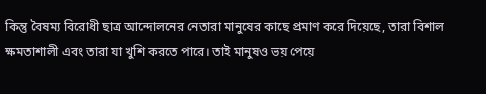কিন্তু বৈষম্য বিরোধী ছাত্র আন্দোলনের নেতারা মানুষের কাছে প্রমাণ করে দিয়েছে, তারা বিশাল ক্ষমতাশালী এবং তারা যা খুশি করতে পারে। তাই মানুষও ভয় পেয়ে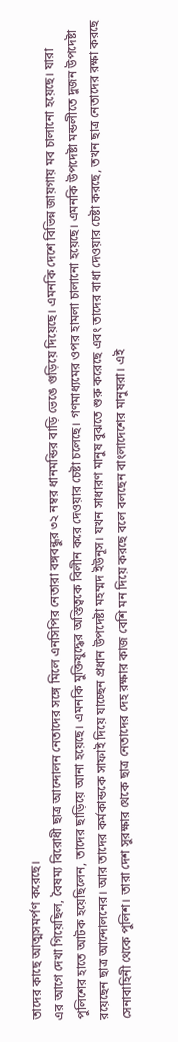তাদের কাছে আত্মসমর্পণ করেছে।
এর আগে দেখা গিয়েছিল, বৈষম্য বিরোধী ছাত্র আন্দোলন নেতাদের সঙ্গে মিলে এনসিপির নেতারা বঙ্গবন্ধুর ৩২ নম্বর ধানমন্ডির বাড়ি ভেঙে গুড়িয়ে দিয়েছে। এমনকি দেশে বিভিন্ন জায়গায় মব চালানো হয়েছে। যারা পুলিশের হাতে আটক হয়েছিলেন, তাদের ছাড়িয়ে আনা হয়েছে। এমনকি মুক্তিযুদ্ধের অস্তিত্বকে বিলীন করে দেওয়ার চেষ্টা চলেছে। গণমাধ্যমের ওপর হামলা চালানো হয়েছে। এমনকি উপদেষ্টা মন্ডলীতে দুজন উপদেষ্টা রয়েছেন ছাত্র আন্দোলনের। আর তাদের কর্মকান্ডকে সাফাই দিয়ে যাচ্ছেন প্রধান উপদেষ্টা মহম্মদ ইউনূস। যখন সাধারণ মানুষ বুঝতে শুরু করেছে এবং তাদের বাধা দেওয়ার চেষ্টা করছে, তখন ছাত্র নেতাদের রক্ষা করছে সেনাবাহিনী থেকে পুলিশ। তারা দেশ সুরক্ষার থেকে ছাত্র নেতাদের দেহ রক্ষার কাজ বেশি মন দিয়ে করছে বলে বলছেন বাংলাদেশের মানুষরা। এই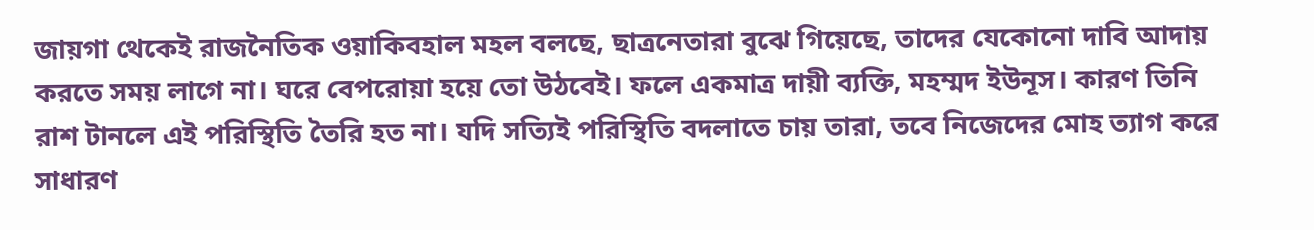জায়গা থেকেই রাজনৈতিক ওয়াকিবহাল মহল বলছে, ছাত্রনেতারা বুঝে গিয়েছে, তাদের যেকোনো দাবি আদায় করতে সময় লাগে না। ঘরে বেপরোয়া হয়ে তো উঠবেই। ফলে একমাত্র দায়ী ব্যক্তি, মহম্মদ ইউনূস। কারণ তিনি রাশ টানলে এই পরিস্থিতি তৈরি হত না। যদি সত্যিই পরিস্থিতি বদলাতে চায় তারা, তবে নিজেদের মোহ ত্যাগ করে সাধারণ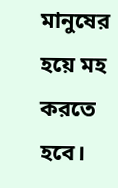মানুষের হয়ে মহ করতে হবে।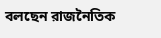বলছেন রাজনৈতিক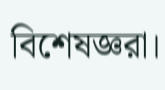বিশেষজ্ঞরা।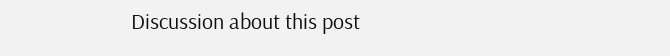Discussion about this post